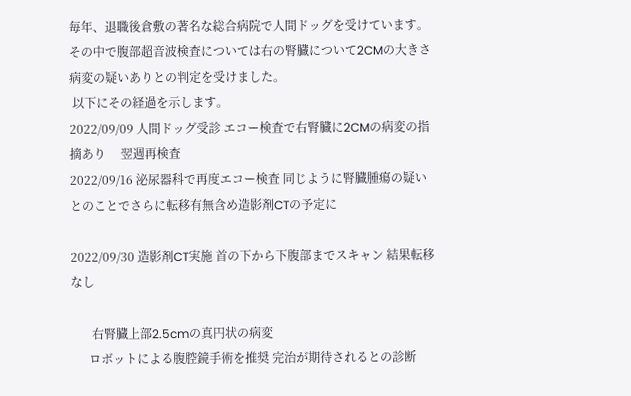毎年、退職後倉敷の著名な総合病院で人間ドッグを受けています。その中で腹部超音波検査については右の腎臓について2CMの大きさ病変の疑いありとの判定を受けました。
 以下にその経過を示します。
2022/09/09 人間ドッグ受診 エコー検査で右腎臓に2CMの病変の指摘あり     翌週再検査
2022/09/16 泌尿器科で再度エコー検査 同じように腎臓腫瘍の疑いとのことでさらに転移有無含め造影剤CTの予定に

2022/09/30 造影剤CT実施 首の下から下腹部までスキャン 結果転移なし

       右腎臓上部2.5cmの真円状の病変
      ロボットによる腹腔鏡手術を推奨 完治が期待されるとの診断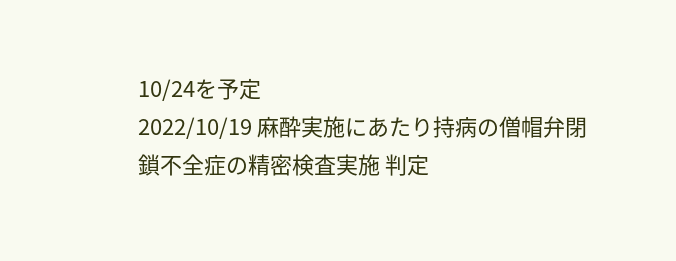10/24を予定
2022/10/19 麻酔実施にあたり持病の僧帽弁閉鎖不全症の精密検査実施 判定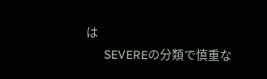は
      SEVEREの分類で慎重な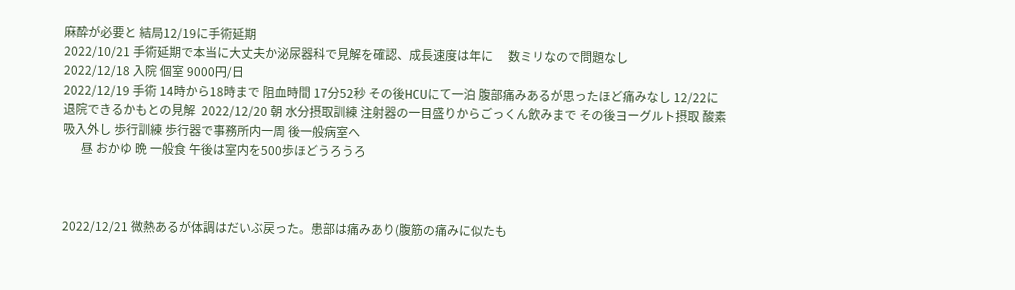麻酔が必要と 結局12/19に手術延期
2022/10/21 手術延期で本当に大丈夫か泌尿器科で見解を確認、成長速度は年に     数ミリなので問題なし
2022/12/18 入院 個室 9000円/日
2022/12/19 手術 14時から18時まで 阻血時間 17分52秒 その後HCUにて一泊 腹部痛みあるが思ったほど痛みなし 12/22に退院できるかもとの見解  2022/12/20 朝 水分摂取訓練 注射器の一目盛りからごっくん飲みまで その後ヨーグルト摂取 酸素吸入外し 歩行訓練 歩行器で事務所内一周 後一般病室へ
      昼 おかゆ 晩 一般食 午後は室内を500歩ほどうろうろ



2022/12/21 微熱あるが体調はだいぶ戻った。患部は痛みあり(腹筋の痛みに似たも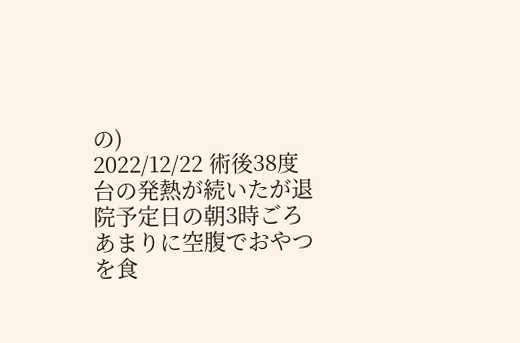の)
2022/12/22 術後38度台の発熱が続いたが退院予定日の朝3時ごろ あまりに空腹でおやつを食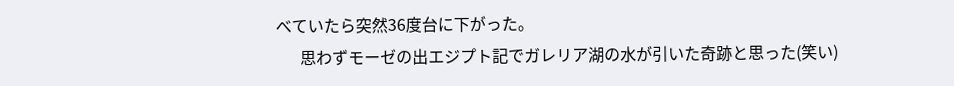べていたら突然36度台に下がった。
      思わずモーゼの出エジプト記でガレリア湖の水が引いた奇跡と思った(笑い)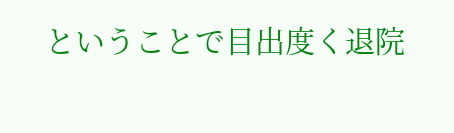ということで目出度く退院